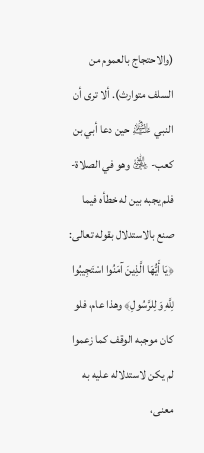(والاحتجاج بالعموم من السلف متوارث). ألا ترى أن النبي ﵇ حين دعا أبي بن كعب- ﵁ وهو في الصلاة- فلم يجبه بين له خطأه فيما صنع بالاستدلال بقوله تعالى: ﴿يَا أَيُّهَا الَّذِينَ آمَنُوا اسْتَجِيبُوا لِلَّهِ وَلِلرَّسُولِ﴾ وهذا عام، فلو كان موجبه الوقف كما زعموا لم يكن لاستدلاله عليه به معنى،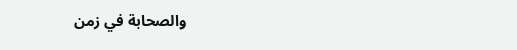والصحابة في زمن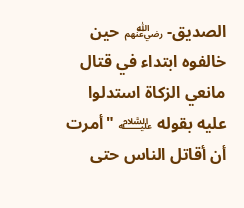الصديق- ﵃ حين خالفوه ابتداء في قتال مانعي الزكاة استدلوا عليه بقوله ﵇ "أمرت أن أقاتل الناس حتى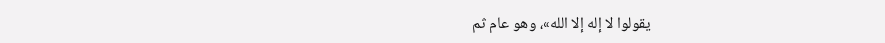يقولوا لا إله إلا الله»، وهو عام ثم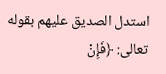استدل الصديق عليهم بقوله تعالى: ﴿فَإِنْ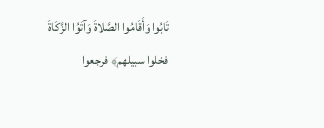تَابُوا وَأَقَامُوا الصَّلاةَ وَآتَوُا الزَّكَاةَ فخلوا سبيلهم﴾ فرجعوا